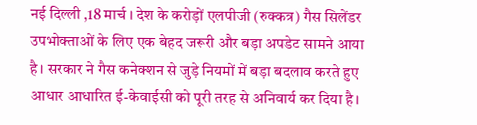नई दिल्ली ,18 मार्च । देश के करोड़ों एलपीजी (रुक्कत्र) गैस सिलेंडर उपभोक्ताओं के लिए एक बेहद जरूरी और बड़ा अपडेट सामने आया है। सरकार ने गैस कनेक्शन से जुड़े नियमों में बड़ा बदलाव करते हुए आधार आधारित ई-केवाईसी को पूरी तरह से अनिवार्य कर दिया है।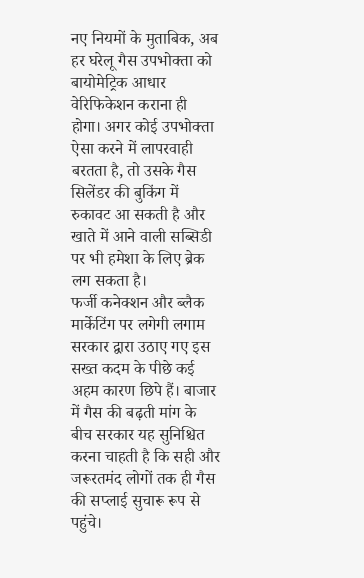नए नियमों के मुताबिक, अब हर घरेलू गैस उपभोक्ता को बायोमेट्रिक आधार वेरिफिकेशन कराना ही होगा। अगर कोई उपभोक्ता ऐसा करने में लापरवाही बरतता है, तो उसके गैस सिलेंडर की बुकिंग में रुकावट आ सकती है और खाते में आने वाली सब्सिडी पर भी हमेशा के लिए ब्रेक लग सकता है।
फर्जी कनेक्शन और ब्लैक मार्केटिंग पर लगेगी लगाम
सरकार द्वारा उठाए गए इस सख्त कदम के पीछे कई अहम कारण छिपे हैं। बाजार में गैस की बढ़ती मांग के बीच सरकार यह सुनिश्चित करना चाहती है कि सही और जरूरतमंद लोगों तक ही गैस की सप्लाई सुचारू रूप से पहुंचे।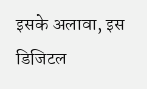इसके अलावा, इस डिजिटल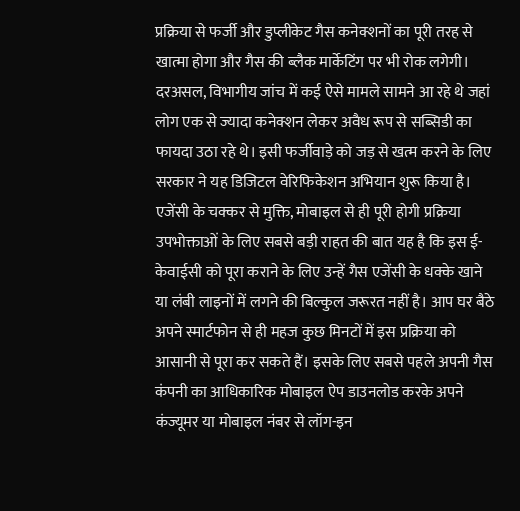प्रक्रिया से फर्जी और डुप्लीकेट गैस कनेक्शनों का पूरी तरह से खात्मा होगा और गैस की ब्लैक मार्केटिंग पर भी रोक लगेगी। दरअसल, विभागीय जांच में कई ऐसे मामले सामने आ रहे थे जहां लोग एक से ज्यादा कनेक्शन लेकर अवैध रूप से सब्सिडी का फायदा उठा रहे थे। इसी फर्जीवाड़े को जड़ से खत्म करने के लिए सरकार ने यह डिजिटल वेरिफिकेशन अभियान शुरू किया है।
एजेंसी के चक्कर से मुक्ति, मोबाइल से ही पूरी होगी प्रक्रिया
उपभोक्ताओं के लिए सबसे बड़ी राहत की बात यह है कि इस ई-केवाईसी को पूरा कराने के लिए उन्हें गैस एजेंसी के धक्के खाने या लंबी लाइनों में लगने की बिल्कुल जरूरत नहीं है। आप घर बैठे अपने स्मार्टफोन से ही महज कुछ मिनटों में इस प्रक्रिया को आसानी से पूरा कर सकते हैं। इसके लिए सबसे पहले अपनी गैस कंपनी का आधिकारिक मोबाइल ऐप डाउनलोड करके अपने कंज्यूमर या मोबाइल नंबर से लॉग-इन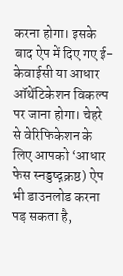करना होगा। इसके बाद ऐप में दिए गए ई-केवाईसी या आधार ऑथेंटिकेशन विकल्प पर जाना होगा। चेहरे से वेरिफिकेशन के लिए आपको ‘आधार फेस स्नड्डष्द्गक्रष्ठ) ऐप भी डाउनलोड करना पड़ सकता है,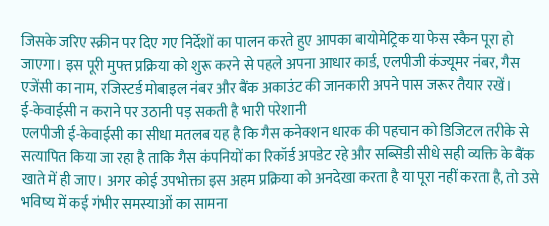जिसके जरिए स्क्रीन पर दिए गए निर्देशों का पालन करते हुए आपका बायोमेट्रिक या फेस स्कैन पूरा हो जाएगा। इस पूरी मुफ्त प्रक्रिया को शुरू करने से पहले अपना आधार कार्ड, एलपीजी कंज्यूमर नंबर, गैस एजेंसी का नाम, रजिस्टर्ड मोबाइल नंबर और बैंक अकाउंट की जानकारी अपने पास जरूर तैयार रखें।
ई-केवाईसी न कराने पर उठानी पड़ सकती है भारी परेशानी
एलपीजी ई-केवाईसी का सीधा मतलब यह है कि गैस कनेक्शन धारक की पहचान को डिजिटल तरीके से सत्यापित किया जा रहा है ताकि गैस कंपनियों का रिकॉर्ड अपडेट रहे और सब्सिडी सीधे सही व्यक्ति के बैंक खाते में ही जाए। अगर कोई उपभोक्ता इस अहम प्रक्रिया को अनदेखा करता है या पूरा नहीं करता है, तो उसे भविष्य में कई गंभीर समस्याओं का सामना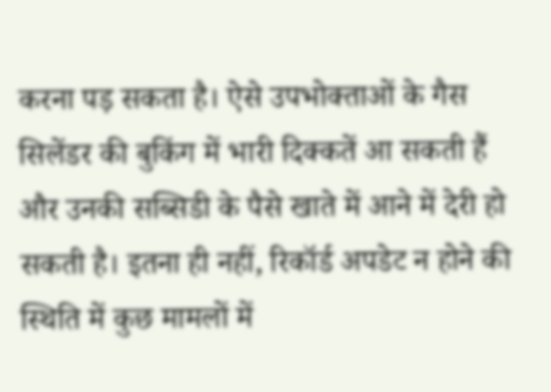करना पड़ सकता है। ऐसे उपभोक्ताओं के गैस सिलेंडर की बुकिंग में भारी दिक्कतें आ सकती हैं और उनकी सब्सिडी के पैसे खाते में आने में देरी हो सकती है। इतना ही नहीं, रिकॉर्ड अपडेट न होने की स्थिति में कुछ मामलों में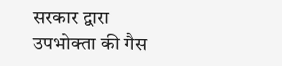सरकार द्वारा उपभोक्ता की गैस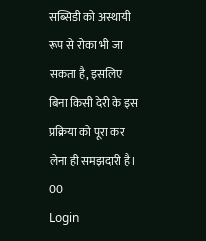सब्सिडी को अस्थायी रूप से रोका भी जा सकता है, इसलिए बिना किसी देरी के इस प्रक्रिया को पूरा कर लेना ही समझदारी है।
00
Login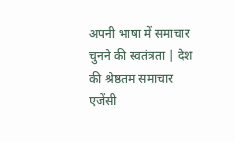अपनी भाषा में समाचार चुनने की स्वतंत्रता | देश की श्रेष्ठतम समाचार एजेंसी